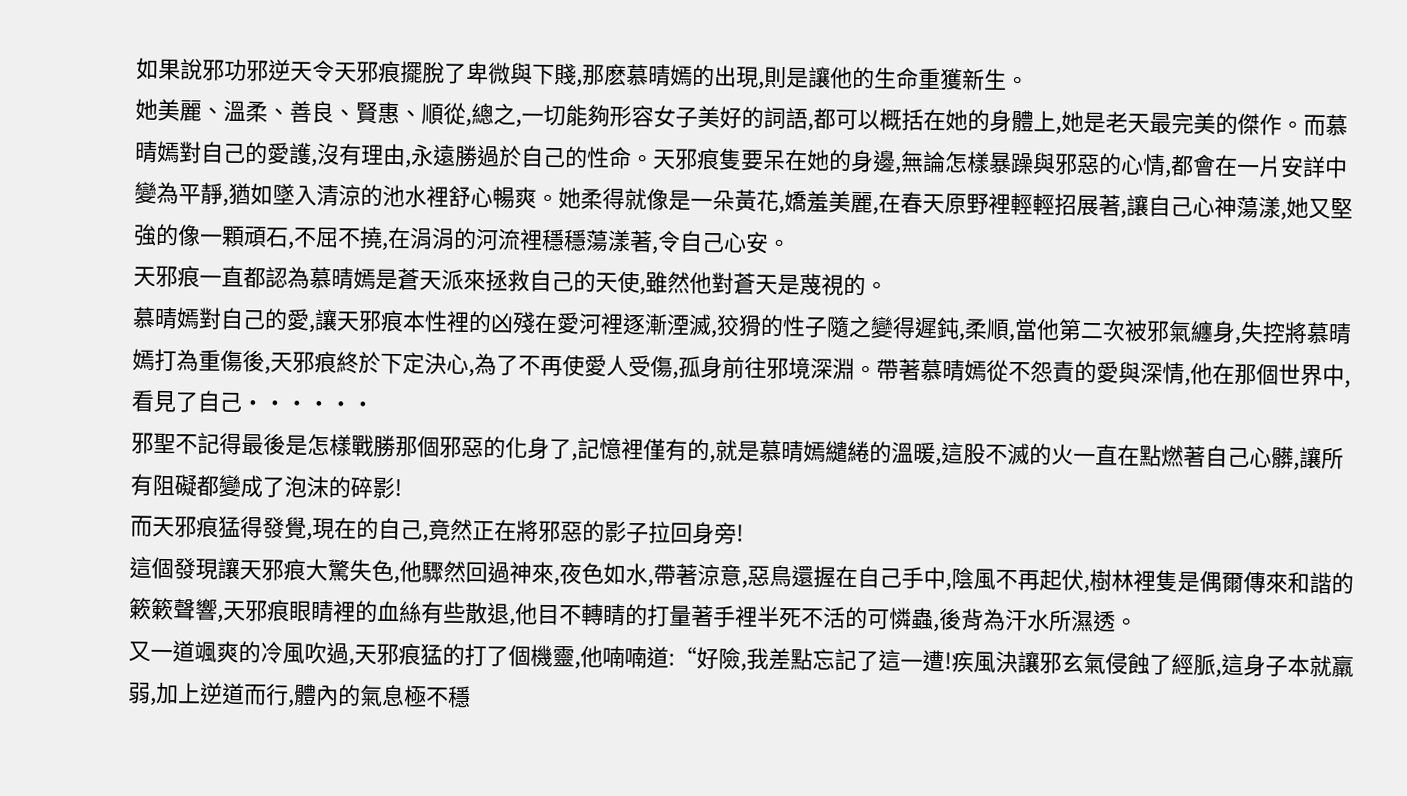如果說邪功邪逆天令天邪痕擺脫了卑微與下賤,那麽慕晴嫣的出現,則是讓他的生命重獲新生。
她美麗、溫柔、善良、賢惠、順從,總之,一切能夠形容女子美好的詞語,都可以概括在她的身體上,她是老天最完美的傑作。而慕晴嫣對自己的愛護,沒有理由,永遠勝過於自己的性命。天邪痕隻要呆在她的身邊,無論怎樣暴躁與邪惡的心情,都會在一片安詳中變為平靜,猶如墜入清涼的池水裡舒心暢爽。她柔得就像是一朵黃花,嬌羞美麗,在春天原野裡輕輕招展著,讓自己心神蕩漾,她又堅強的像一顆頑石,不屈不撓,在涓涓的河流裡穩穩蕩漾著,令自己心安。
天邪痕一直都認為慕晴嫣是蒼天派來拯救自己的天使,雖然他對蒼天是蔑視的。
慕晴嫣對自己的愛,讓天邪痕本性裡的凶殘在愛河裡逐漸湮滅,狡猾的性子隨之變得遲鈍,柔順,當他第二次被邪氣纏身,失控將慕晴嫣打為重傷後,天邪痕終於下定決心,為了不再使愛人受傷,孤身前往邪境深淵。帶著慕晴嫣從不怨責的愛與深情,他在那個世界中,看見了自己・・・・・・
邪聖不記得最後是怎樣戰勝那個邪惡的化身了,記憶裡僅有的,就是慕晴嫣繾綣的溫暖,這股不滅的火一直在點燃著自己心髒,讓所有阻礙都變成了泡沫的碎影!
而天邪痕猛得發覺,現在的自己,竟然正在將邪惡的影子拉回身旁!
這個發現讓天邪痕大驚失色,他驟然回過神來,夜色如水,帶著涼意,惡鳥還握在自己手中,陰風不再起伏,樹林裡隻是偶爾傳來和諧的簌簌聲響,天邪痕眼睛裡的血絲有些散退,他目不轉睛的打量著手裡半死不活的可憐蟲,後背為汗水所濕透。
又一道颯爽的冷風吹過,天邪痕猛的打了個機靈,他喃喃道:“好險,我差點忘記了這一遭!疾風決讓邪玄氣侵蝕了經脈,這身子本就羸弱,加上逆道而行,體內的氣息極不穩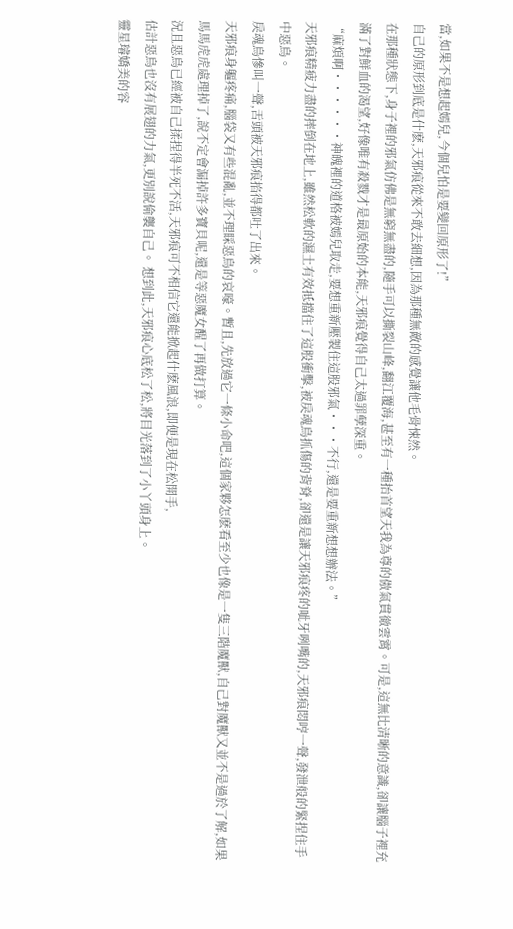當,如果不是想起嫣兒,今個兒怕是要變回原形了!”
自己的原形到底是什麽,天邪痕從來不敢去細想,因為那種無敵的感覺讓他毛骨悚然。
在那種狀態下,身子裡的邪氣仿佛是無窮無盡的,隨手可以撕裂山峰,翻江覆海,甚至有一種抬首望天我為尊的傲氣貫徹雲霄。可是,這無比清晰的意識,卻讓腦子裡充滿了對鮮血的渴望,好像唯有殺戮才是最原始的本能,天邪痕覺得自己太過罪孽深重。
“麻煩啊・・・・・・神魄裡的道格被嫣兒取走,要想重新壓製住這股邪氣・・・不行,還是要重新想想辦法。”
天邪痕精疲力盡的摔倒在地上,雖然松軟的濕土有效抵擋住了這股衝擊,被戾魂鳥抓傷的背脊,卻還是讓天邪痕疼的呲牙咧嘴的,天邪痕悶哼一聲,發泄般的緊捏住手中惡鳥。
戾魂鳥慘叫一聲,舌頭被天邪痕掐得都吐了出來。
天邪痕身軀疼痛,腦袋又有些混亂,並不理睬惡鳥的哀嚎。暫且,先放過它一條小命吧,這個家夥怎麽看至少也像是一隻三階魔獸,自己對魔獸又並不是過於了解,如果馬馬虎虎處理掉了,說不定會漏掉許多寶貝呢,還是等惡魔女醒了再做打算。
況且惡鳥已經被自己揉捏得半死不活,天邪痕可不相信它還能掀起什麽風浪,即便是現在松開手,
估計惡鳥也沒有展翅的力氣,更別說偷襲自己。 想到此,天邪痕心底松了松,將目光落到了小丫頭身上。
靈星璿嬌美的容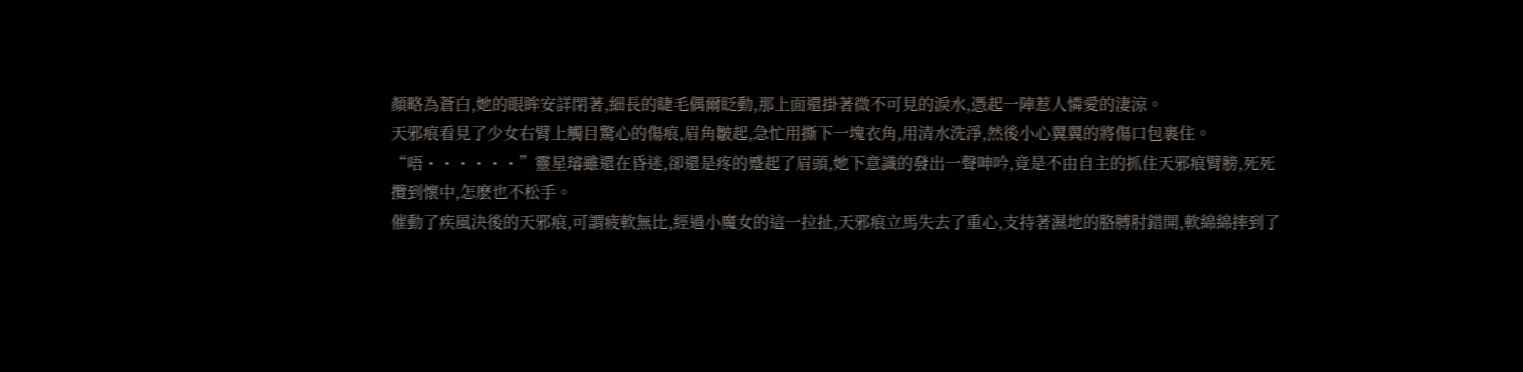顏略為蒼白,她的眼眸安詳閉著,細長的睫毛偶爾眨動,那上面還掛著微不可見的淚水,憑起一陣惹人憐愛的淒涼。
天邪痕看見了少女右臂上觸目驚心的傷痕,眉角皺起,急忙用撕下一塊衣角,用清水洗淨,然後小心翼翼的將傷口包裹住。
“唔・・・・・・”靈星璿雖還在昏迷,卻還是疼的蹙起了眉頭,她下意識的發出一聲呻吟,竟是不由自主的抓住天邪痕臂膀,死死攬到懷中,怎麽也不松手。
催動了疾風決後的天邪痕,可謂疲軟無比,經過小魔女的這一拉扯,天邪痕立馬失去了重心,支持著濕地的胳膊肘錯開,軟綿綿摔到了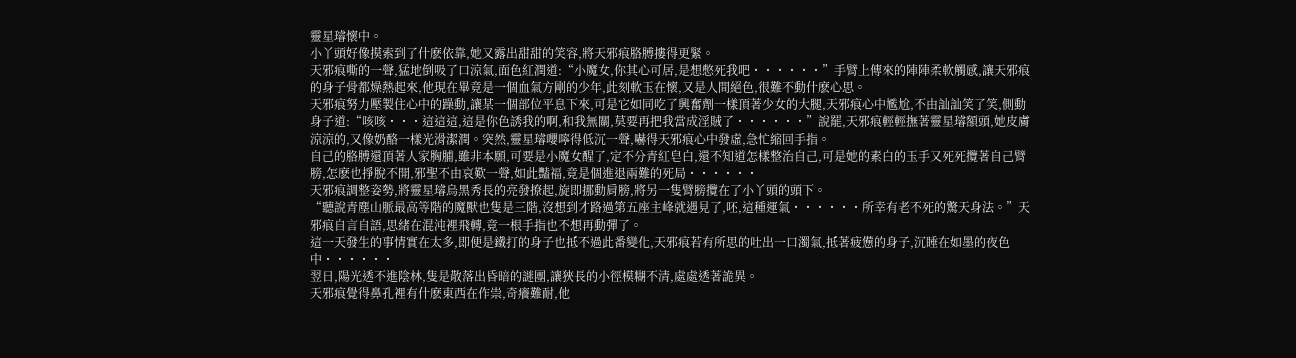靈星璿懷中。
小丫頭好像摸索到了什麽依靠,她又露出甜甜的笑容,將天邪痕胳膊摟得更緊。
天邪痕嘶的一聲,猛地倒吸了口涼氣,面色紅潤道:“小魔女,你其心可居,是想憋死我吧・・・・・・”手臂上傳來的陣陣柔軟觸感,讓天邪痕的身子骨都燥熱起來,他現在畢竟是一個血氣方剛的少年,此刻軟玉在懷,又是人間絕色,很難不動什麽心思。
天邪痕努力壓製住心中的躁動,讓某一個部位平息下來,可是它如同吃了興奮劑一樣頂著少女的大腿,天邪痕心中尷尬,不由訕訕笑了笑,側動身子道:“咳咳・・・這這這,這是你色誘我的啊,和我無關,莫要再把我當成淫賊了・・・・・・”說罷,天邪痕輕輕撫著靈星璿額頭,她皮膚涼涼的,又像奶酪一樣光滑潔潤。突然,靈星璿嚶嚀得低沉一聲,嚇得天邪痕心中發虛,急忙縮回手指。
自己的胳膊還頂著人家胸脯,雖非本願,可要是小魔女醒了,定不分青紅皂白,還不知道怎樣整治自己,可是她的素白的玉手又死死攬著自己臂膀,怎麽也掙脫不開,邪聖不由哀歎一聲,如此豔福,竟是個進退兩難的死局・・・・・・
天邪痕調整姿勢,將靈星璿烏黑秀長的亮發撩起,旋即挪動肩膀,將另一隻臂膀攬在了小丫頭的頭下。
“聽說青塵山脈最高等階的魔獸也隻是三階,沒想到才路過第五座主峰就遇見了,呸,這種運氣・・・・・・所幸有老不死的驚天身法。”天邪痕自言自語,思緒在混沌裡飛轉,竟一根手指也不想再動彈了。
這一天發生的事情實在太多,即便是鐵打的身子也抵不過此番變化,天邪痕若有所思的吐出一口濁氣,抵著疲憊的身子,沉睡在如墨的夜色中・・・・・・
翌日,陽光透不進陰林,隻是散落出昏暗的謎團,讓狹長的小徑模糊不清,處處透著詭異。
天邪痕覺得鼻孔裡有什麽東西在作祟,奇癢難耐,他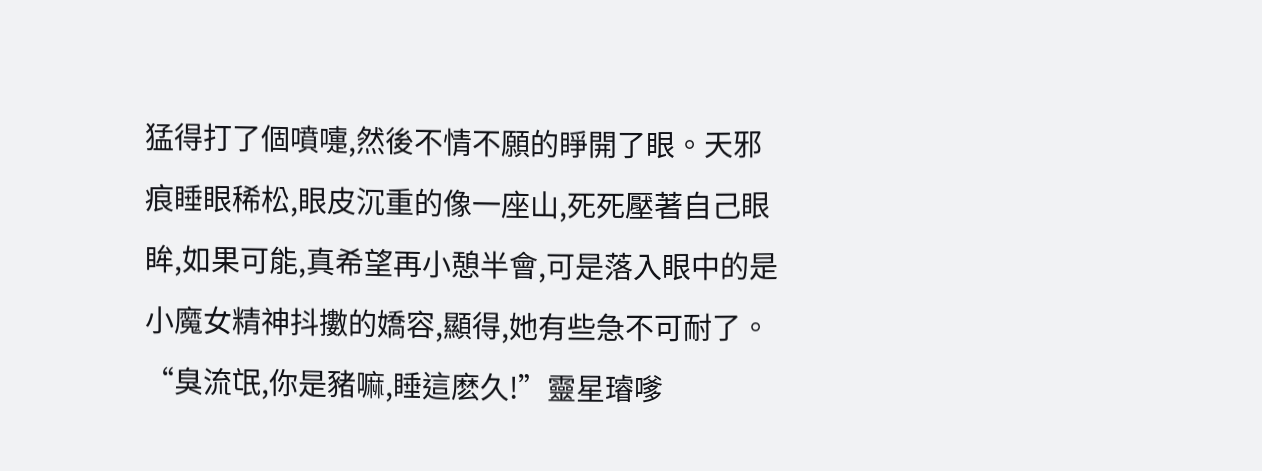猛得打了個噴嚏,然後不情不願的睜開了眼。天邪痕睡眼稀松,眼皮沉重的像一座山,死死壓著自己眼眸,如果可能,真希望再小憩半會,可是落入眼中的是小魔女精神抖擻的嬌容,顯得,她有些急不可耐了。
“臭流氓,你是豬嘛,睡這麽久!”靈星璿嗲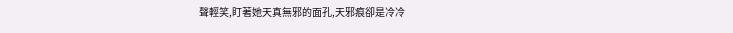聲輕笑,盯著她天真無邪的面孔,天邪痕卻是冷冷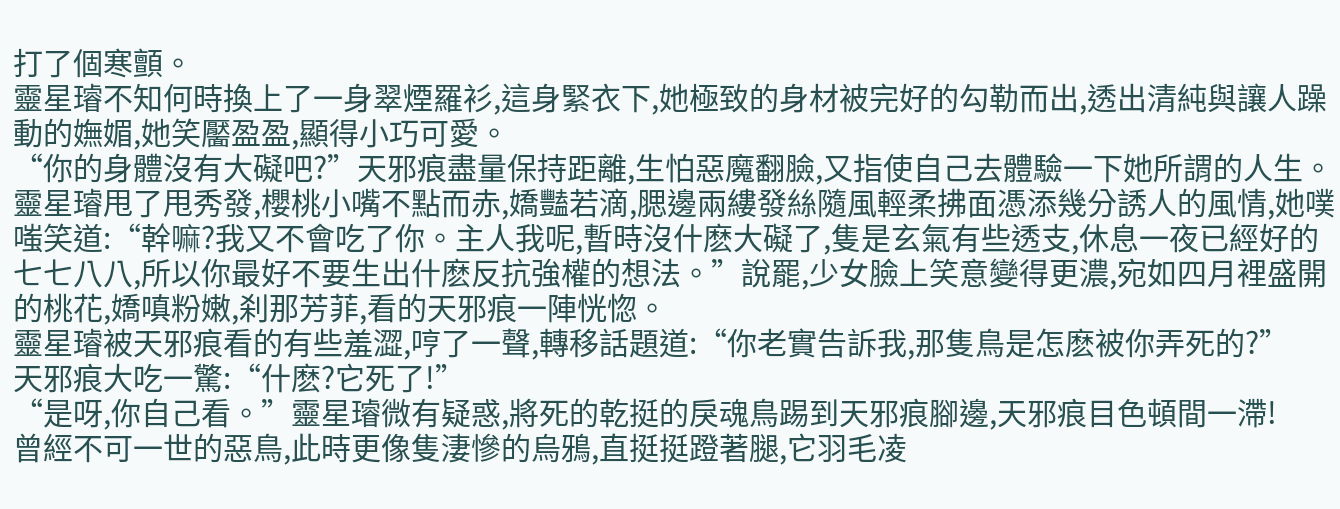打了個寒顫。
靈星璿不知何時換上了一身翠煙羅衫,這身緊衣下,她極致的身材被完好的勾勒而出,透出清純與讓人躁動的嫵媚,她笑靨盈盈,顯得小巧可愛。
“你的身體沒有大礙吧?”天邪痕盡量保持距離,生怕惡魔翻臉,又指使自己去體驗一下她所謂的人生。
靈星璿甩了甩秀發,櫻桃小嘴不點而赤,嬌豔若滴,腮邊兩縷發絲隨風輕柔拂面憑添幾分誘人的風情,她噗嗤笑道:“幹嘛?我又不會吃了你。主人我呢,暫時沒什麽大礙了,隻是玄氣有些透支,休息一夜已經好的七七八八,所以你最好不要生出什麽反抗強權的想法。”說罷,少女臉上笑意變得更濃,宛如四月裡盛開的桃花,嬌嗔粉嫩,刹那芳菲,看的天邪痕一陣恍惚。
靈星璿被天邪痕看的有些羞澀,哼了一聲,轉移話題道:“你老實告訴我,那隻鳥是怎麽被你弄死的?”
天邪痕大吃一驚:“什麽?它死了!”
“是呀,你自己看。”靈星璿微有疑惑,將死的乾挺的戾魂鳥踢到天邪痕腳邊,天邪痕目色頓間一滯!
曾經不可一世的惡鳥,此時更像隻淒慘的烏鴉,直挺挺蹬著腿,它羽毛凌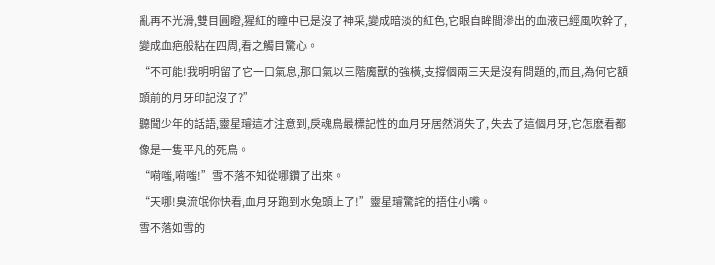亂再不光滑,雙目圓瞪,猩紅的瞳中已是沒了神采,變成暗淡的紅色,它眼自眸間滲出的血液已經風吹幹了,變成血疤般粘在四周,看之觸目驚心。
“不可能!我明明留了它一口氣息,那口氣以三階魔獸的強橫,支撐個兩三天是沒有問題的,而且,為何它額頭前的月牙印記沒了?”
聽聞少年的話語,靈星璿這才注意到,戾魂鳥最標記性的血月牙居然消失了, 失去了這個月牙,它怎麽看都像是一隻平凡的死鳥。
“嗬嗤,嗬嗤!”雪不落不知從哪鑽了出來。
“天哪!臭流氓你快看,血月牙跑到水兔頭上了!”靈星璿驚詫的捂住小嘴。
雪不落如雪的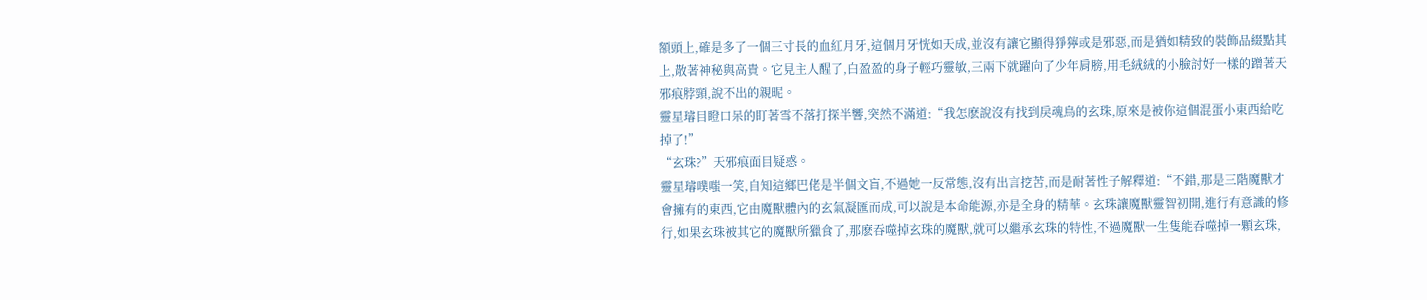額頭上,確是多了一個三寸長的血紅月牙,這個月牙恍如天成,並沒有讓它顯得猙獰或是邪惡,而是猶如精致的裝飾品綴點其上,散著神秘與高貴。它見主人醒了,白盈盈的身子輕巧靈敏,三兩下就躍向了少年肩膀,用毛絨絨的小臉討好一樣的蹭著天邪痕脖頸,說不出的親昵。
靈星璿目瞪口呆的盯著雪不落打探半響,突然不滿道:“我怎麽說沒有找到戾魂鳥的玄珠,原來是被你這個混蛋小東西給吃掉了!”
“玄珠?”天邪痕面目疑惑。
靈星璿噗嗤一笑,自知這鄉巴佬是半個文盲,不過她一反常態,沒有出言挖苦,而是耐著性子解釋道:“不錯,那是三階魔獸才會擁有的東西,它由魔獸體內的玄氣凝匯而成,可以說是本命能源,亦是全身的精華。玄珠讓魔獸靈智初開,進行有意識的修行,如果玄珠被其它的魔獸所獵食了,那麽吞噬掉玄珠的魔獸,就可以繼承玄珠的特性,不過魔獸一生隻能吞噬掉一顆玄珠,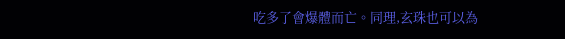吃多了會爆體而亡。同理,玄珠也可以為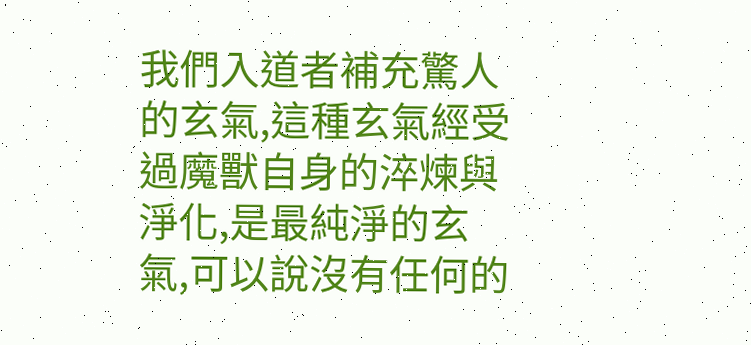我們入道者補充驚人的玄氣,這種玄氣經受過魔獸自身的淬煉與淨化,是最純淨的玄氣,可以說沒有任何的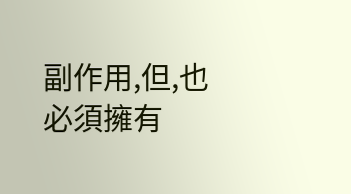副作用,但,也必須擁有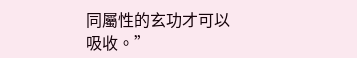同屬性的玄功才可以吸收。”